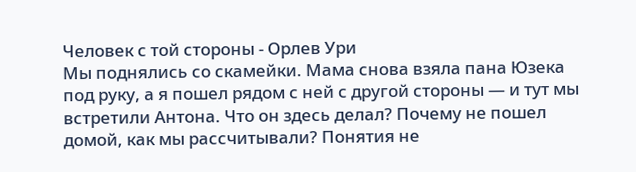Человек с той стороны - Орлев Ури
Мы поднялись со скамейки. Мама снова взяла пана Юзека под руку, а я пошел рядом с ней с другой стороны — и тут мы встретили Антона. Что он здесь делал? Почему не пошел домой, как мы рассчитывали? Понятия не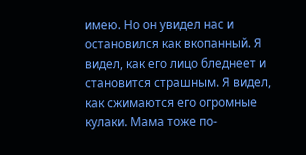имею. Но он увидел нас и остановился как вкопанный. Я видел, как его лицо бледнеет и становится страшным. Я видел, как сжимаются его огромные кулаки. Мама тоже по-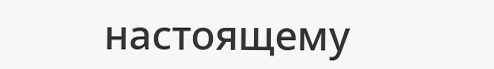настоящему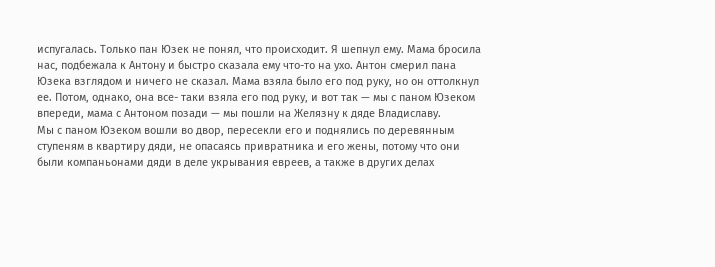испугалась. Только пан Юзек не понял, что происходит. Я шепнул ему. Мама бросила нас, подбежала к Антону и быстро сказала ему что-то на ухо. Антон смерил пана Юзека взглядом и ничего не сказал. Мама взяла было его под руку, но он оттолкнул ее. Потом, однако, она все- таки взяла его под руку, и вот так — мы с паном Юзеком впереди, мама с Антоном позади — мы пошли на Желязну к дяде Владиславу.
Мы с паном Юзеком вошли во двор, пересекли его и поднялись по деревянным ступеням в квартиру дяди, не опасаясь привратника и его жены, потому что они были компаньонами дяди в деле укрывания евреев, а также в других делах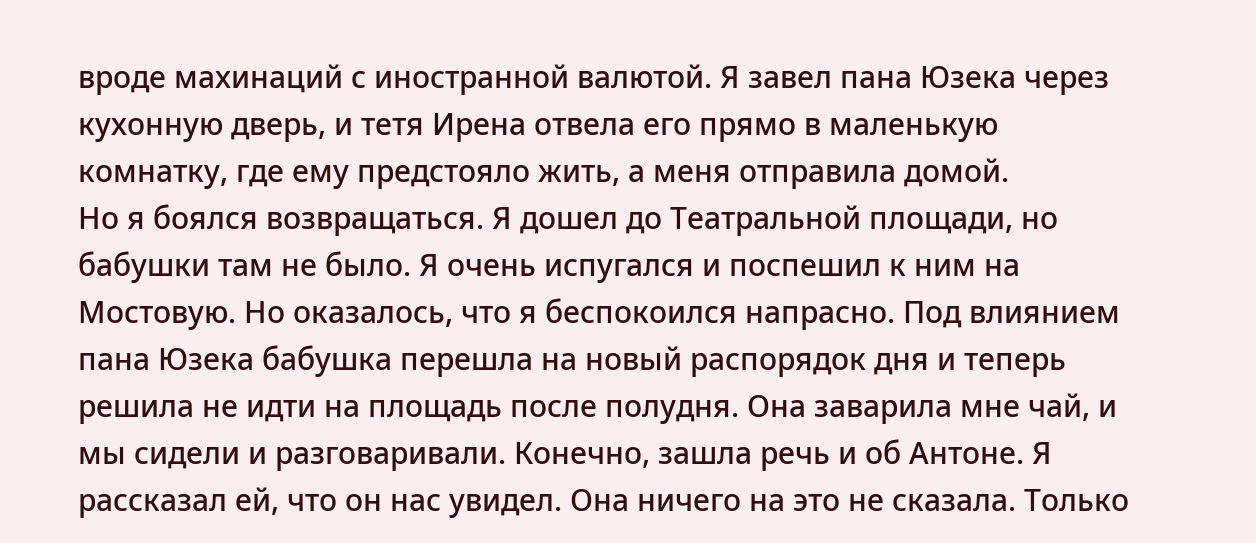вроде махинаций с иностранной валютой. Я завел пана Юзека через кухонную дверь, и тетя Ирена отвела его прямо в маленькую комнатку, где ему предстояло жить, а меня отправила домой.
Но я боялся возвращаться. Я дошел до Театральной площади, но бабушки там не было. Я очень испугался и поспешил к ним на Мостовую. Но оказалось, что я беспокоился напрасно. Под влиянием пана Юзека бабушка перешла на новый распорядок дня и теперь решила не идти на площадь после полудня. Она заварила мне чай, и мы сидели и разговаривали. Конечно, зашла речь и об Антоне. Я рассказал ей, что он нас увидел. Она ничего на это не сказала. Только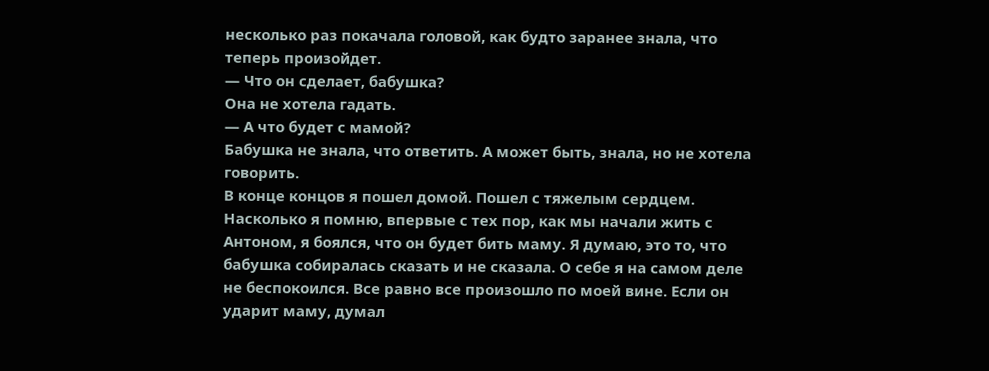несколько раз покачала головой, как будто заранее знала, что теперь произойдет.
— Что он сделает, бабушка?
Она не хотела гадать.
— А что будет с мамой?
Бабушка не знала, что ответить. А может быть, знала, но не хотела говорить.
В конце концов я пошел домой. Пошел с тяжелым сердцем. Насколько я помню, впервые с тех пор, как мы начали жить с Антоном, я боялся, что он будет бить маму. Я думаю, это то, что бабушка собиралась сказать и не сказала. О себе я на самом деле не беспокоился. Все равно все произошло по моей вине. Если он ударит маму, думал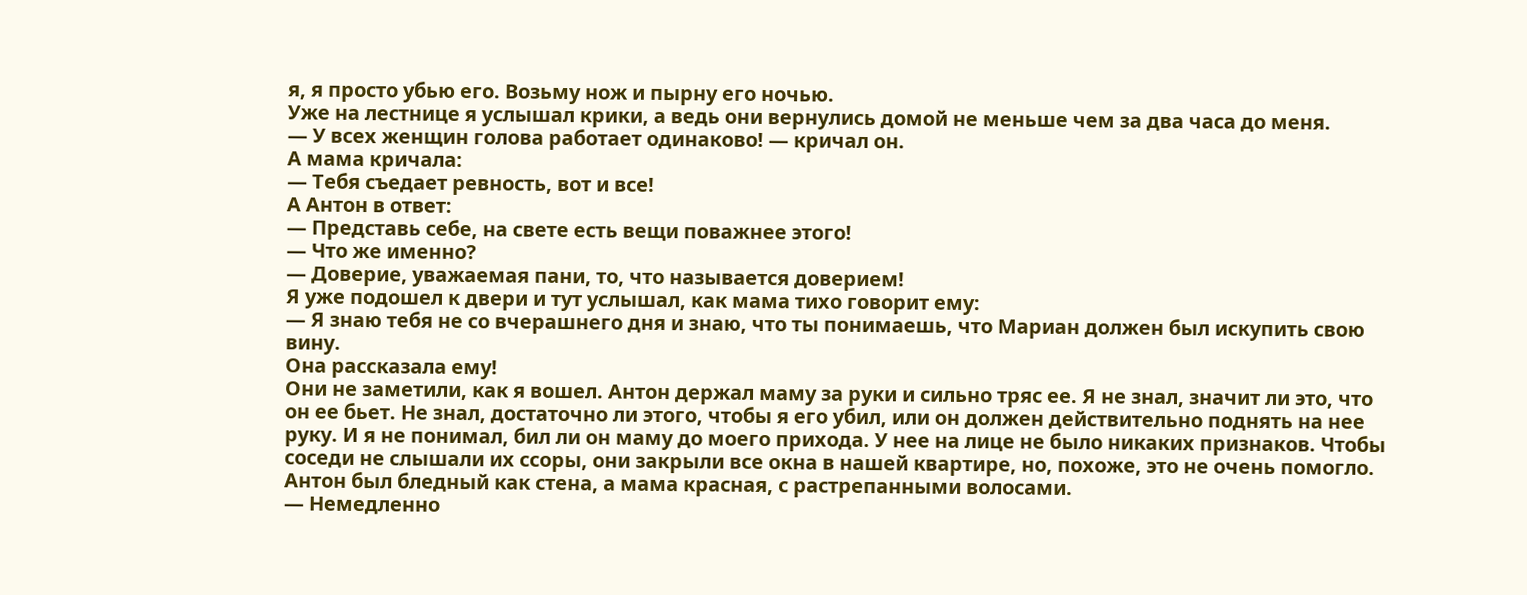я, я просто убью его. Возьму нож и пырну его ночью.
Уже на лестнице я услышал крики, а ведь они вернулись домой не меньше чем за два часа до меня.
— У всех женщин голова работает одинаково! — кричал он.
А мама кричала:
— Тебя съедает ревность, вот и все!
А Антон в ответ:
— Представь себе, на свете есть вещи поважнее этого!
— Что же именно?
— Доверие, уважаемая пани, то, что называется доверием!
Я уже подошел к двери и тут услышал, как мама тихо говорит ему:
— Я знаю тебя не со вчерашнего дня и знаю, что ты понимаешь, что Мариан должен был искупить свою вину.
Она рассказала ему!
Они не заметили, как я вошел. Антон держал маму за руки и сильно тряс ее. Я не знал, значит ли это, что он ее бьет. Не знал, достаточно ли этого, чтобы я его убил, или он должен действительно поднять на нее руку. И я не понимал, бил ли он маму до моего прихода. У нее на лице не было никаких признаков. Чтобы соседи не слышали их ссоры, они закрыли все окна в нашей квартире, но, похоже, это не очень помогло. Антон был бледный как стена, а мама красная, с растрепанными волосами.
— Немедленно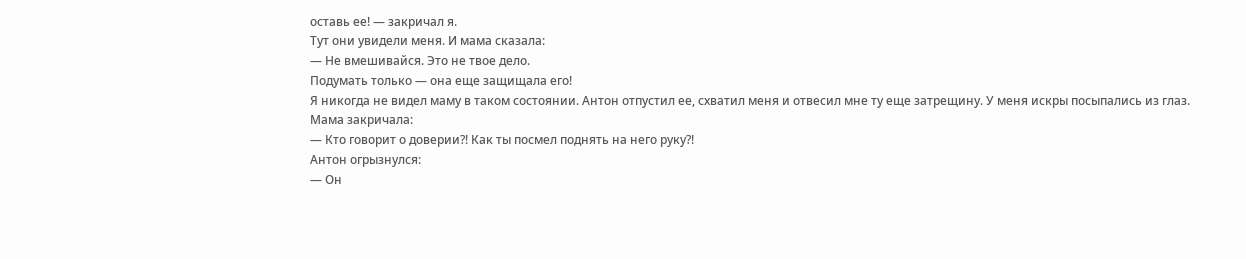оставь ее! — закричал я.
Тут они увидели меня. И мама сказала:
— Не вмешивайся. Это не твое дело.
Подумать только — она еще защищала его!
Я никогда не видел маму в таком состоянии. Антон отпустил ее, схватил меня и отвесил мне ту еще затрещину. У меня искры посыпались из глаз.
Мама закричала:
— Кто говорит о доверии?! Как ты посмел поднять на него руку?!
Антон огрызнулся:
— Он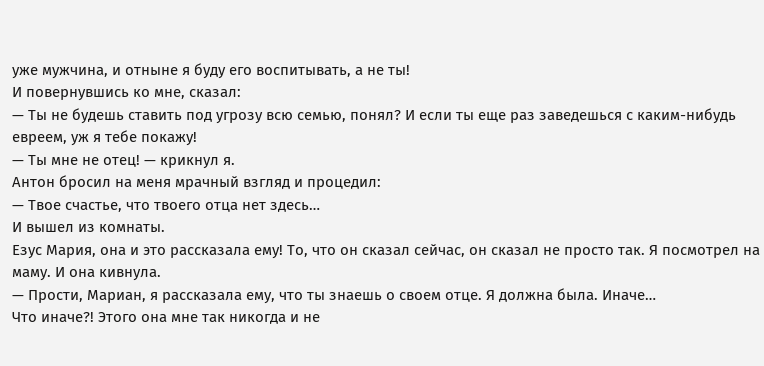уже мужчина, и отныне я буду его воспитывать, а не ты!
И повернувшись ко мне, сказал:
— Ты не будешь ставить под угрозу всю семью, понял? И если ты еще раз заведешься с каким-нибудь евреем, уж я тебе покажу!
— Ты мне не отец! — крикнул я.
Антон бросил на меня мрачный взгляд и процедил:
— Твое счастье, что твоего отца нет здесь…
И вышел из комнаты.
Езус Мария, она и это рассказала ему! То, что он сказал сейчас, он сказал не просто так. Я посмотрел на маму. И она кивнула.
— Прости, Мариан, я рассказала ему, что ты знаешь о своем отце. Я должна была. Иначе…
Что иначе?! Этого она мне так никогда и не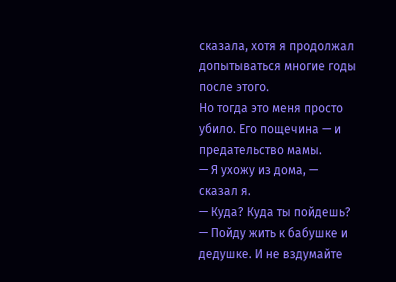сказала, хотя я продолжал допытываться многие годы после этого.
Но тогда это меня просто убило. Его пощечина — и предательство мамы.
— Я ухожу из дома, — сказал я.
— Куда? Куда ты пойдешь?
— Пойду жить к бабушке и дедушке. И не вздумайте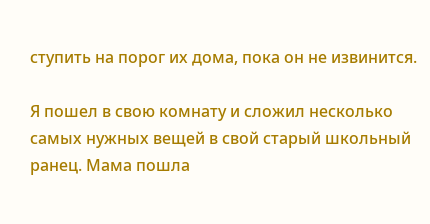ступить на порог их дома, пока он не извинится.

Я пошел в свою комнату и сложил несколько самых нужных вещей в свой старый школьный ранец. Мама пошла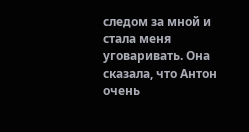следом за мной и стала меня уговаривать. Она сказала, что Антон очень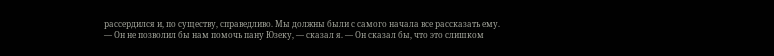рассердился и, по существу, справедливо. Мы должны были с самого начала все рассказать ему.
— Он не позволил бы нам помочь пану Юзеку, — сказал я. — Он сказал бы, что это слишком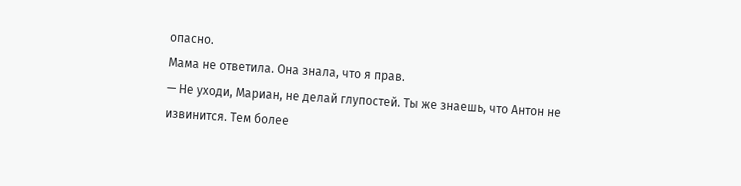опасно.
Мама не ответила. Она знала, что я прав.
— Не уходи, Мариан, не делай глупостей. Ты же знаешь, что Антон не извинится. Тем более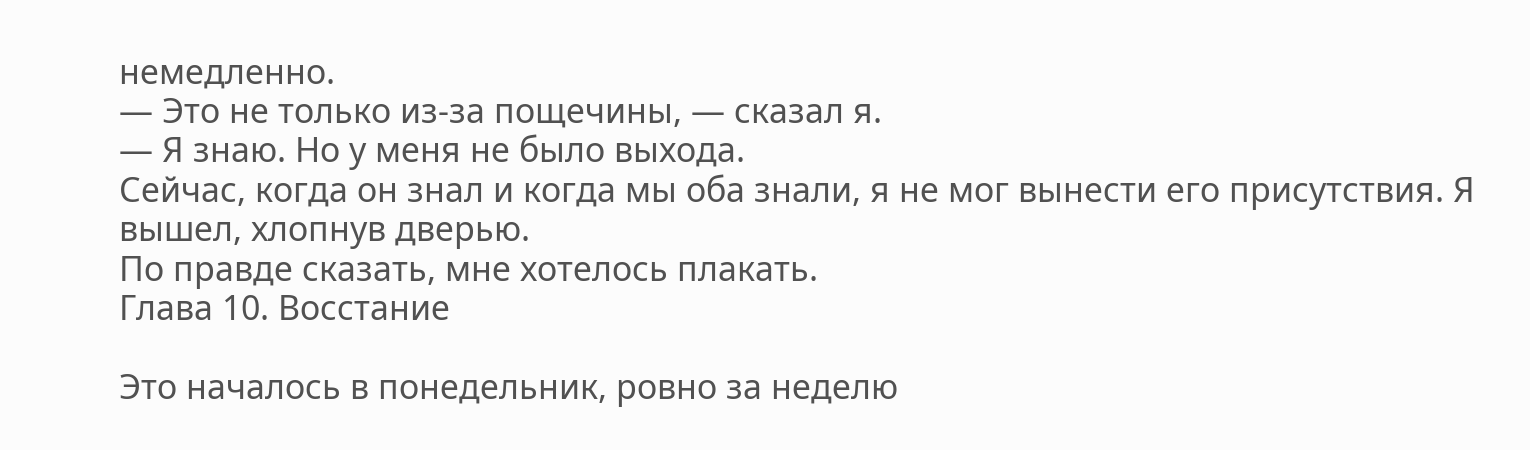немедленно.
— Это не только из-за пощечины, — сказал я.
— Я знаю. Но у меня не было выхода.
Сейчас, когда он знал и когда мы оба знали, я не мог вынести его присутствия. Я вышел, хлопнув дверью.
По правде сказать, мне хотелось плакать.
Глава 10. Восстание

Это началось в понедельник, ровно за неделю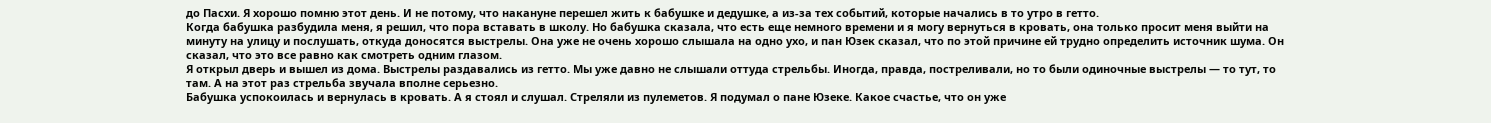до Пасхи. Я хорошо помню этот день. И не потому, что накануне перешел жить к бабушке и дедушке, а из-за тех событий, которые начались в то утро в гетто.
Когда бабушка разбудила меня, я решил, что пора вставать в школу. Но бабушка сказала, что есть еще немного времени и я могу вернуться в кровать, она только просит меня выйти на минуту на улицу и послушать, откуда доносятся выстрелы. Она уже не очень хорошо слышала на одно ухо, и пан Юзек сказал, что по этой причине ей трудно определить источник шума. Он сказал, что это все равно как смотреть одним глазом.
Я открыл дверь и вышел из дома. Выстрелы раздавались из гетто. Мы уже давно не слышали оттуда стрельбы. Иногда, правда, постреливали, но то были одиночные выстрелы — то тут, то там. А на этот раз стрельба звучала вполне серьезно.
Бабушка успокоилась и вернулась в кровать. А я стоял и слушал. Стреляли из пулеметов. Я подумал о пане Юзеке. Какое счастье, что он уже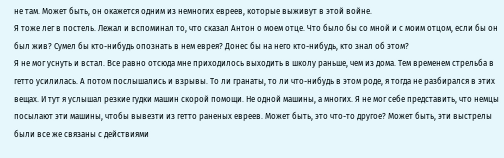не там. Может быть, он окажется одним из немногих евреев, которые выживут в этой войне.
Я тоже лег в постель. Лежал и вспоминал то, что сказал Антон о моем отце. Что было бы со мной и с моим отцом, если бы он был жив? Сумел бы кто-нибудь опознать в нем еврея? Донес бы на него кто-нибудь, кто знал об этом?
Я не мог уснуть и встал. Все равно отсюда мне приходилось выходить в школу раньше, чем из дома. Тем временем стрельба в гетто усилилась. А потом послышались и взрывы. То ли гранаты, то ли что-нибудь в этом роде, я тогда не разбирался в этих вещах. И тут я услышал резкие гудки машин скорой помощи. Не одной машины, а многих. Я не мог себе представить, что немцы посылают эти машины, чтобы вывезти из гетто раненых евреев. Может быть, это что-то другое? Может быть, эти выстрелы были все же связаны с действиями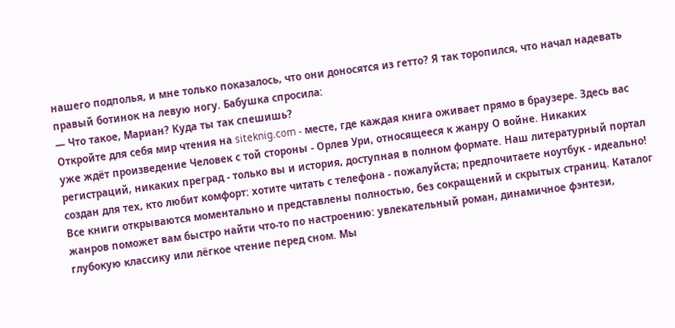нашего подполья, и мне только показалось, что они доносятся из гетто? Я так торопился, что начал надевать правый ботинок на левую ногу. Бабушка спросила:
— Что такое, Мариан? Куда ты так спешишь?
Откройте для себя мир чтения на siteknig.com - месте, где каждая книга оживает прямо в браузере. Здесь вас уже ждёт произведение Человек с той стороны - Орлев Ури, относящееся к жанру О войне. Никаких регистраций, никаких преград - только вы и история, доступная в полном формате. Наш литературный портал создан для тех, кто любит комфорт: хотите читать с телефона - пожалуйста; предпочитаете ноутбук - идеально! Все книги открываются моментально и представлены полностью, без сокращений и скрытых страниц. Каталог жанров поможет вам быстро найти что-то по настроению: увлекательный роман, динамичное фэнтези, глубокую классику или лёгкое чтение перед сном. Мы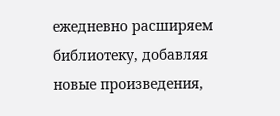ежедневно расширяем библиотеку, добавляя новые произведения,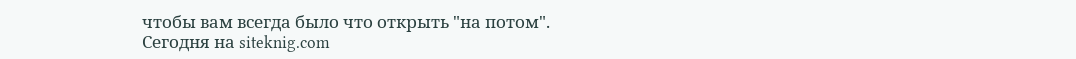чтобы вам всегда было что открыть "на потом". Сегодня на siteknig.com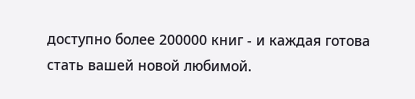доступно более 200000 книг - и каждая готова стать вашей новой любимой.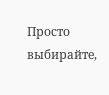Просто выбирайте,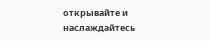открывайте и наслаждайтесь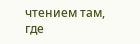чтением там, где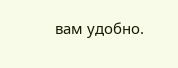вам удобно.